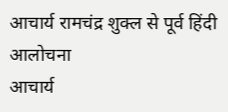आचार्य रामचंद्र शुक्ल से पूर्व हिंदी आलोचना
आचार्य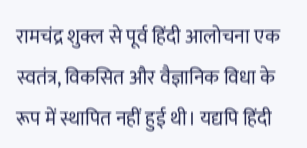रामचंद्र शुक्ल से पूर्व हिंदी आलोचना एक स्वतंत्र, विकसित और वैज्ञानिक विधा के रूप में स्थापित नहीं हुई थी। यद्यपि हिंदी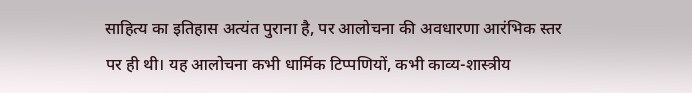साहित्य का इतिहास अत्यंत पुराना है, पर आलोचना की अवधारणा आरंभिक स्तर पर ही थी। यह आलोचना कभी धार्मिक टिप्पणियों, कभी काव्य-शास्त्रीय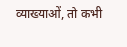व्याख्याओं, तो कभी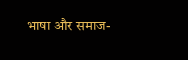भाषा और समाज-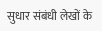सुधार संबंधी लेखों के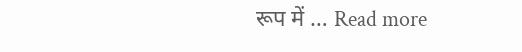रूप में … Read more